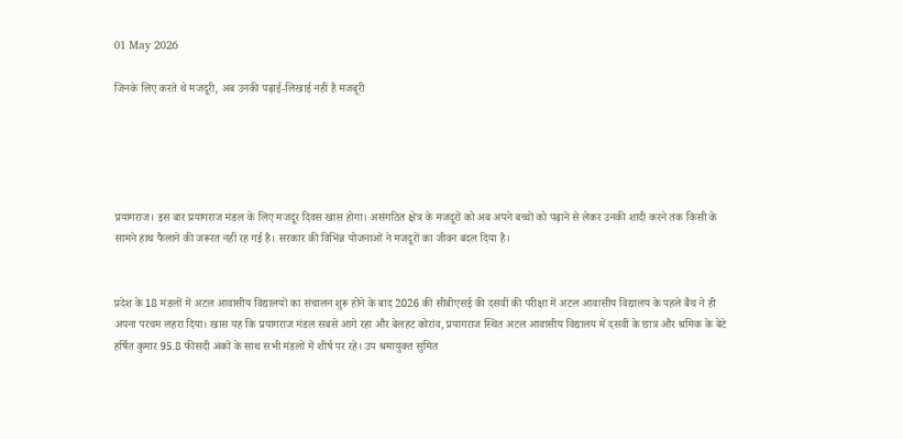01 May 2026

जिनके लिए करते थे मजदूरी, अब उनकी पढ़ाई-लिखाई नहीं है मजबूरी





प्रयागराज। इस बार प्रयागराज मंडल के लिए मजदूर दिवस खास होगा। असंगठित क्षेत्र के मजदूरों को अब अपने बच्चों को पढ़ाने से लेकर उनकी शादी करने तक किसी के सामने हाथ फैलाने की जरूरत नहीं रह गई है। सरकार की विभिन्न योजनाओं ने मजदूरों का जीवन बदल दिया है।


प्रदेश के 18 मंडलों में अटल आवासीय विद्यालयों का संचालन शुरू होने के बाद 2026 की सीबीएसई की दसवीं की परीक्षा में अटल आवासीय विद्यालय के पहले बैच ने ही अपना परचम लहरा दिया। खास यह कि प्रयागराज मंडल सबसे आगे रहा और बेलहट कोरांव, प्रयागराज स्थित अटल आवासीय विद्यालय में दसवीं के छात्र और श्रमिक के बेटे हर्षित कुमार 95.8 फीसदी अंकों के साथ सभी मंडलों में शीर्ष पर रहे। उप श्रमायुक्त सुमित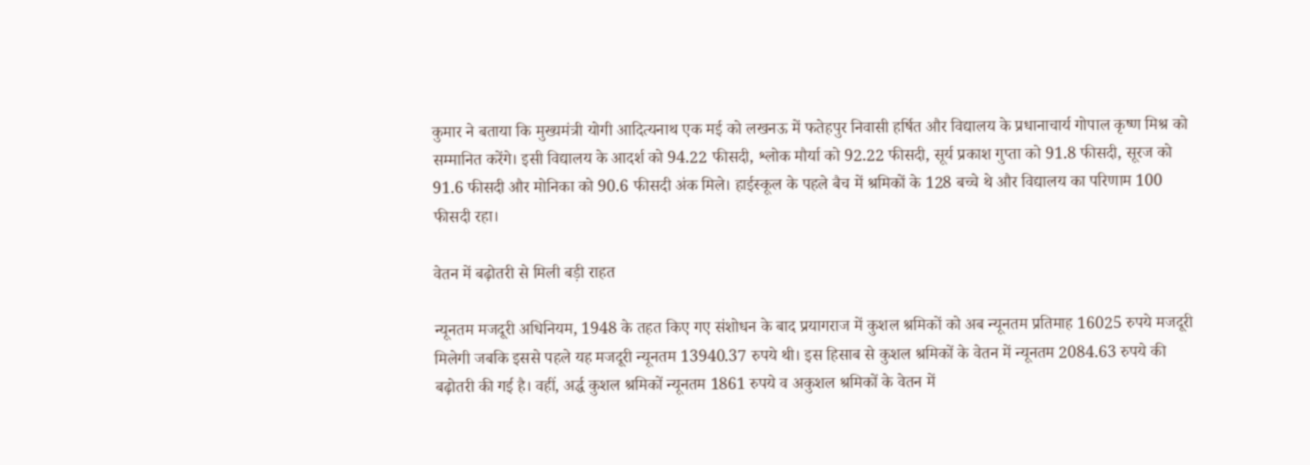कुमार ने बताया कि मुख्यमंत्री योगी आदित्यनाथ एक मई को लखनऊ में फतेहपुर निवासी हर्षित और विद्यालय के प्रधानाचार्य गोपाल कृष्ण मिश्र को सम्मानित करेंगे। इसी विद्यालय के आदर्श को 94.22 फीसदी, श्लोक मौर्या को 92.22 फीसदी, सूर्य प्रकाश गुप्ता को 91.8 फीसदी, सूरज को 91.6 फीसदी और मोनिका को 90.6 फीसदी अंक मिले। हाईस्कूल के पहले बैच में श्रमिकों के 128 बच्चे थे और विद्यालय का परिणाम 100 फीसदी रहा।

वेतन में बढ़ोतरी से मिली बड़ी राहत

न्यूनतम मजदूरी अधिनियम, 1948 के तहत किए गए संशोधन के बाद प्रयागराज में कुशल श्रमिकों को अब न्यूनतम प्रतिमाह 16025 रुपये मजदूरी मिलेगी जबकि इससे पहले यह मजदूरी न्यूनतम 13940.37 रुपये थी। इस हिसाब से कुशल श्रमिकों के वेतन में न्यूनतम 2084.63 रुपये की बढ़ोतरी की गई है। वहीं, अर्द्ध कुशल श्रमिकों न्यूनतम 1861 रुपये व अकुशल श्रमिकों के वेतन में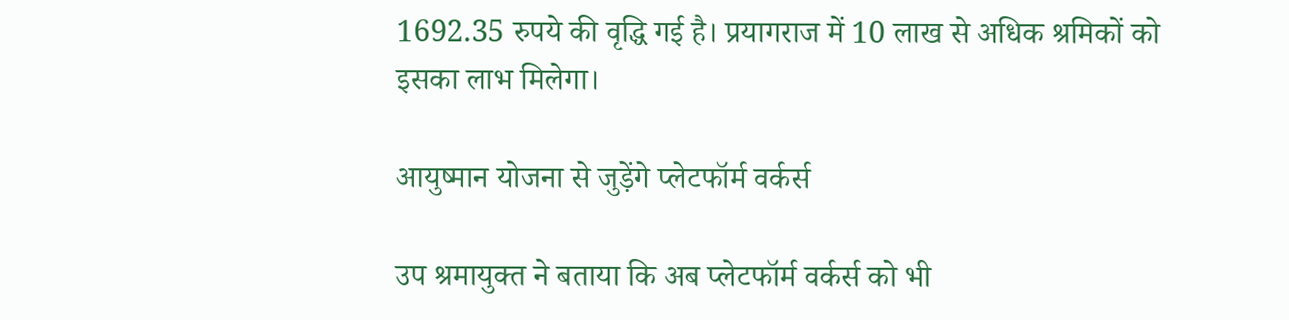1692.35 रुपये की वृद्धि गई है। प्रयागराज में 10 लाख से अधिक श्रमिकों को इसका लाभ मिलेगा।

आयुष्मान योजना से जुड़ेंगे प्लेटफॉर्म वर्कर्स

उप श्रमायुक्त ने बताया कि अब प्लेटफॉर्म वर्कर्स को भी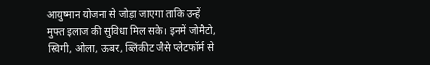आयुष्मान योजना से जोड़ा जाएगा ताकि उन्हें मुफ्त इलाज की सुविधा मिल सके। इनमें जोमैटो, स्विगी, ओला, ऊबर, ब्लिंकीट जैसे प्लेटफॉर्म से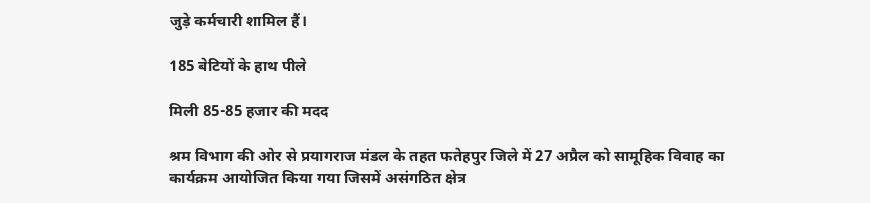जुड़े कर्मचारी शामिल हैं।

185 बेटियों के हाथ पीले

मिली 85-85 हजार की मदद

श्रम विभाग की ओर से प्रयागराज मंडल के तहत फतेहपुर जिले में 27 अप्रैल को सामूहिक विवाह का कार्यक्रम आयोजित किया गया जिसमें असंगठित क्षेत्र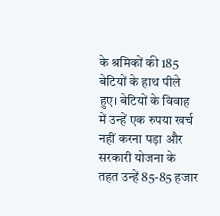के श्रमिकों की 185 बेटियों के हाथ पीले हुए। बेटियों के विवाह में उन्हें एक रुपया खर्च नहीं करना पड़ा और सरकारी योजना के तहत उन्हें 85-85 हजार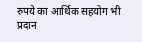रुपये का आर्थिक सहयोग भी प्रदान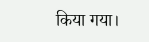किया गया।